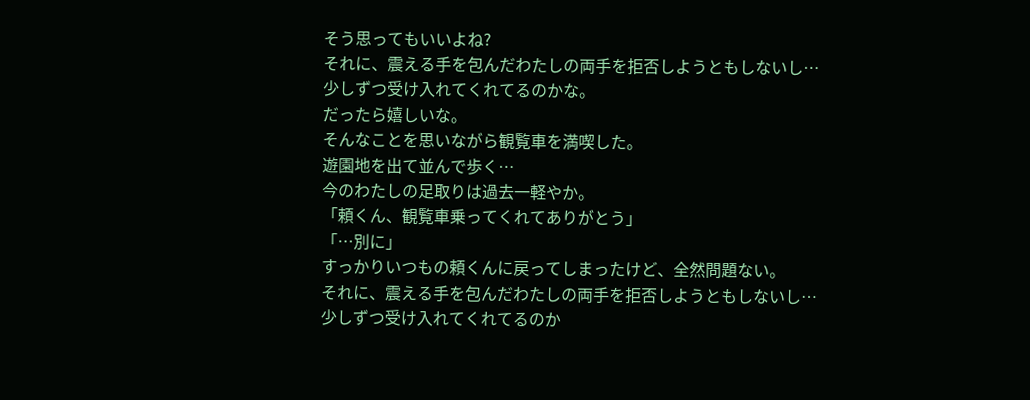そう思ってもいいよね?
それに、震える手を包んだわたしの両手を拒否しようともしないし…
少しずつ受け入れてくれてるのかな。
だったら嬉しいな。
そんなことを思いながら観覧車を満喫した。
遊園地を出て並んで歩く…
今のわたしの足取りは過去一軽やか。
「頼くん、観覧車乗ってくれてありがとう」
「…別に」
すっかりいつもの頼くんに戻ってしまったけど、全然問題ない。
それに、震える手を包んだわたしの両手を拒否しようともしないし…
少しずつ受け入れてくれてるのか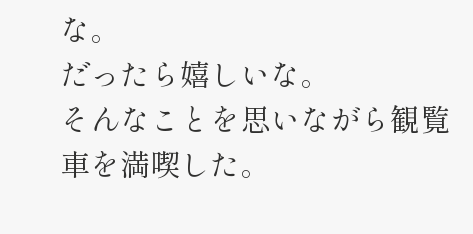な。
だったら嬉しいな。
そんなことを思いながら観覧車を満喫した。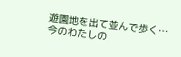遊園地を出て並んで歩く…
今のわたしの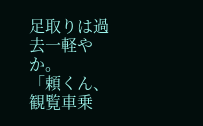足取りは過去一軽やか。
「頼くん、観覧車乗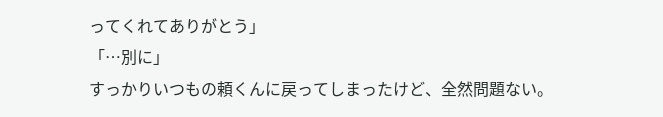ってくれてありがとう」
「…別に」
すっかりいつもの頼くんに戻ってしまったけど、全然問題ない。